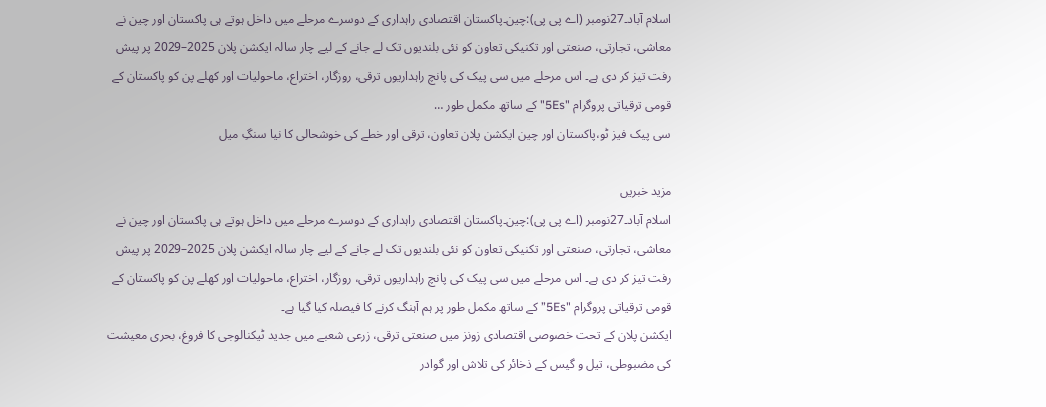اسلام آباد۔27نومبر (اے پی پی):چین۔پاکستان اقتصادی راہداری کے دوسرے مرحلے میں داخل ہوتے ہی پاکستان اور چین نے معاشی، تجارتی، صنعتی اور تکنیکی تعاون کو نئی بلندیوں تک لے جانے کے لیے چار سالہ ایکشن پلان 2025–2029 پر پیش رفت تیز کر دی ہے۔ اس مرحلے میں سی پیک کی پانچ راہداریوں ترقی، روزگار، اختراع، ماحولیات اور کھلے پن کو پاکستان کے قومی ترقیاتی پروگرام "5Es" کے ساتھ مکمل طور …
سی پیک فیز ٹو،پاکستان اور چین ایکشن پلان تعاون، ترقی اور خطے کی خوشحالی کا نیا سنگِ میل

مزید خبریں
اسلام آباد۔27نومبر (اے پی پی):چین۔پاکستان اقتصادی راہداری کے دوسرے مرحلے میں داخل ہوتے ہی پاکستان اور چین نے معاشی، تجارتی، صنعتی اور تکنیکی تعاون کو نئی بلندیوں تک لے جانے کے لیے چار سالہ ایکشن پلان 2025–2029 پر پیش رفت تیز کر دی ہے۔ اس مرحلے میں سی پیک کی پانچ راہداریوں ترقی، روزگار، اختراع، ماحولیات اور کھلے پن کو پاکستان کے قومی ترقیاتی پروگرام "5Es” کے ساتھ مکمل طور پر ہم آہنگ کرنے کا فیصلہ کیا گیا ہے۔
ایکشن پلان کے تحت خصوصی اقتصادی زونز میں صنعتی ترقی، زرعی شعبے میں جدید ٹیکنالوجی کا فروغ، بحری معیشت کی مضبوطی، تیل و گیس کے ذخائر کی تلاش اور گوادر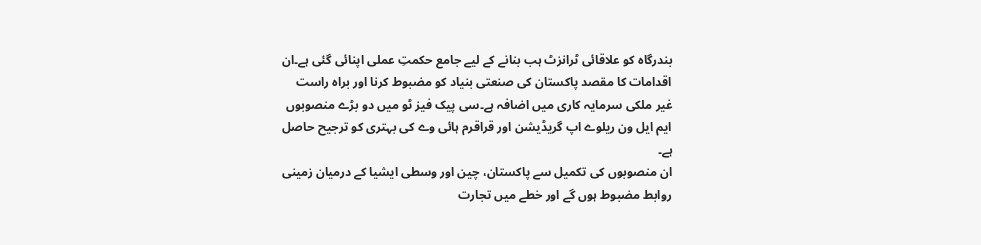بندرگاہ کو علاقائی ٹرانزٹ ہب بنانے کے لیے جامع حکمتِ عملی اپنائی گئی ہے۔ان اقدامات کا مقصد پاکستان کی صنعتی بنیاد کو مضبوط کرنا اور براہ راست غیر ملکی سرمایہ کاری میں اضافہ ہے۔سی پیک فیز ٹو میں دو بڑے منصوبوں ایم ایل ون ریلوے اپ گریڈیشن اور قراقرم ہائی وے کی بہتری کو ترجیح حاصل ہے۔
ان منصوبوں کی تکمیل سے پاکستان، چین اور وسطی ایشیا کے درمیان زمینی روابط مضبوط ہوں گے اور خطے میں تجارت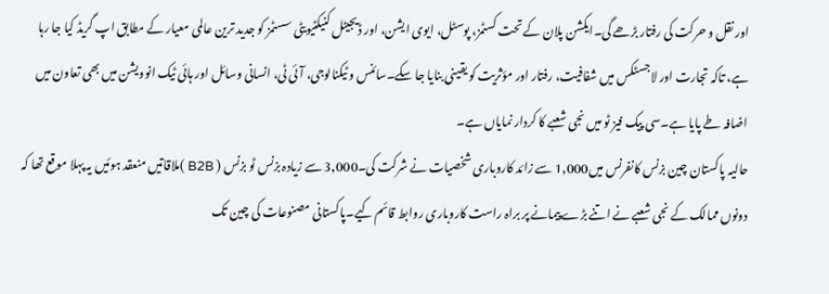اور نقل و حرکت کی رفتار بڑھے گی۔ایکشن پلان کے تحت کسٹمز، پوسٹل، ایوی ایشن، اور ڈیجیٹل کنیکٹیویٹی سسٹمز کو جدید ترین عالمی معیار کے مطابق اپ گریڈ کیا جا رہا ہے، تاکہ تجارت اور لاجسٹکس میں شفافیت، رفتار اور مؤثریت کو یقینی بنایا جا سکے۔سائنس و ٹیکنالوجی، آئی ٹی، انسانی وسائل اور ہائی ٹیک انوویشن میں بھی تعاون میں اضافہ طے پایا ہے۔سی پیک فیز ٹو میں نجی شعبے کا کردار نمایاں ہے۔
حالیہ پاکستان چین بزنس کانفرنس میں1,000 سے زائد کاروباری شخصیات نے شرکت کی۔3,000 سے زیادہ بزنس ٹو بزنس ( B2B )ملاقاتیں منعقد ہوئیں یہ پہلا موقع تھا کہ دونوں ممالک کے نجی شعبے نے اتنے بڑے پیمانے پر براہ راست کاروباری روابط قائم کیے۔پاکستانی مصنوعات کی چین تک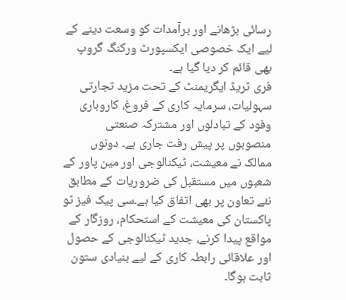رسائی بڑھانے اور برآمدات کو وسعت دینے کے لیے ایک خصوصی ایکسپورٹ ورکنگ گروپ بھی قائم کر دیا گیا ہے۔
فری ٹریڈ ایگریمنٹ کے تحت مزید تجارتی سہولیات، سرمایہ کاری کے فروغ، کاروباری وفود کے تبادلوں اور مشترکہ صنعتی منصوبوں پر پیش رفت جاری ہے۔ دونوں ممالک نے معیشت، ٹیکنالوجی اور مین پاور کے شعبوں میں مستقبل کی ضروریات کے مطابق نئے تعاون پر بھی اتفاق کیا ہے۔سی پیک فیز ٹو پاکستان کی معیشت کے استحکام، روزگار کے مواقع پیدا کرنے، جدید ٹیکنالوجی کے حصول اور علاقائی رابطہ کاری کے لیے بنیادی ستون ثابت ہوگا۔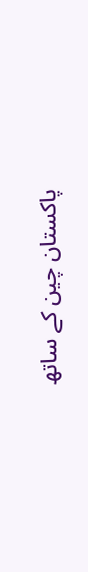پاکستان چین کے ساتھ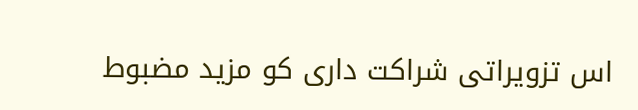اس تزویراتی شراکت داری کو مزید مضبوط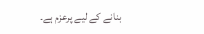بنانے کے لیے پرعزم ہے۔